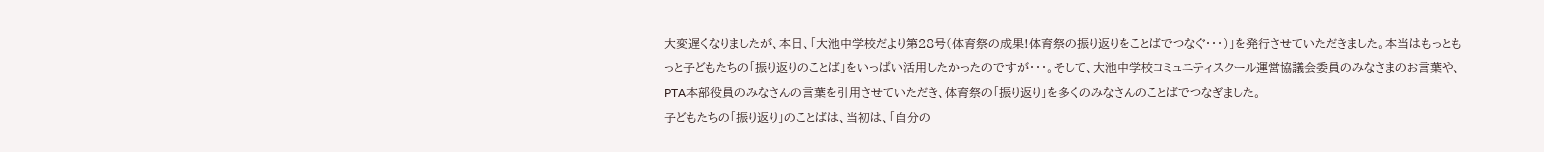大変遅くなりましたが、本日、「大池中学校だより第28号(体育祭の成果!体育祭の振り返りをことばでつなぐ・・・)」を発行させていただきました。本当はもっともっと子どもたちの「振り返りのことば」をいっぱい活用したかったのですが・・・。そして、大池中学校コミュニティスクール運営協議会委員のみなさまのお言葉や、PTA本部役員のみなさんの言葉を引用させていただき、体育祭の「振り返り」を多くのみなさんのことばでつなぎました。
子どもたちの「振り返り」のことばは、当初は、「自分の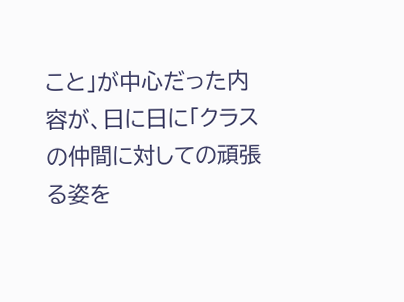こと」が中心だった内容が、日に日に「クラスの仲間に対しての頑張る姿を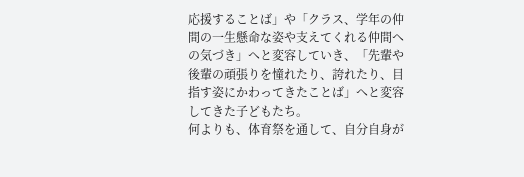応援することば」や「クラス、学年の仲間の一生懸命な姿や支えてくれる仲間への気づき」へと変容していき、「先輩や後輩の頑張りを憧れたり、誇れたり、目指す姿にかわってきたことば」へと変容してきた子どもたち。
何よりも、体育祭を通して、自分自身が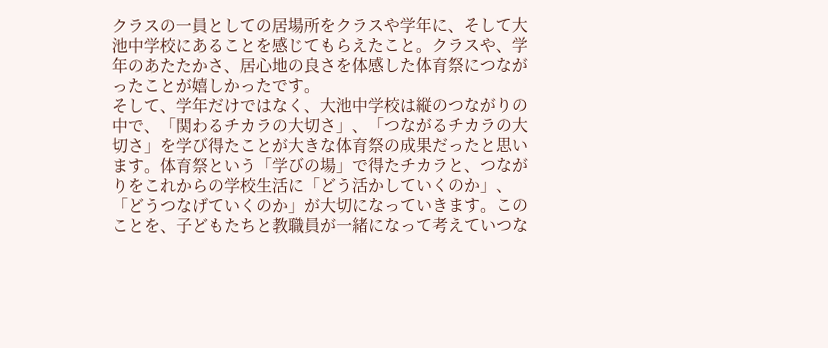クラスの一員としての居場所をクラスや学年に、そして大池中学校にあることを感じてもらえたこと。クラスや、学年のあたたかさ、居心地の良さを体感した体育祭につながったことが嬉しかったです。
そして、学年だけではなく、大池中学校は縦のつながりの中で、「関わるチカラの大切さ」、「つながるチカラの大切さ」を学び得たことが大きな体育祭の成果だったと思います。体育祭という「学びの場」で得たチカラと、つながりをこれからの学校生活に「どう活かしていくのか」、「どうつなげていくのか」が大切になっていきます。このことを、子どもたちと教職員が一緒になって考えていつな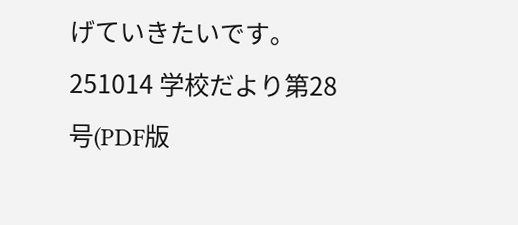げていきたいです。
251014 学校だより第28号(PDF版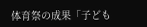体育祭の成果「子ども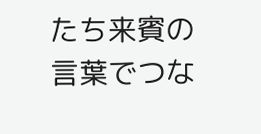たち来賓の言葉でつな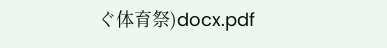ぐ体育祭)docx.pdf